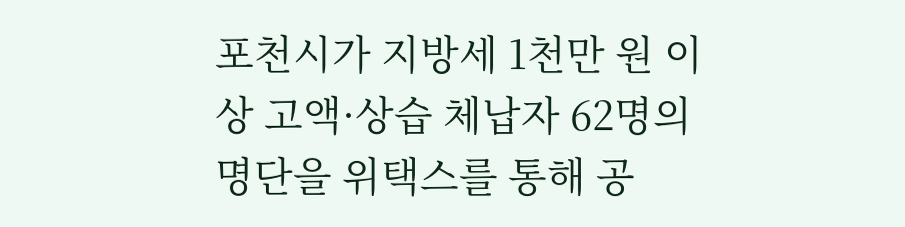포천시가 지방세 1천만 원 이상 고액·상습 체납자 62명의 명단을 위택스를 통해 공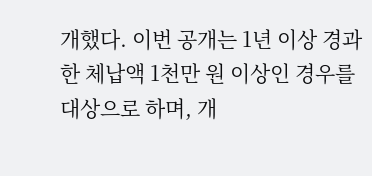개했다. 이번 공개는 1년 이상 경과한 체납액 1천만 원 이상인 경우를 대상으로 하며, 개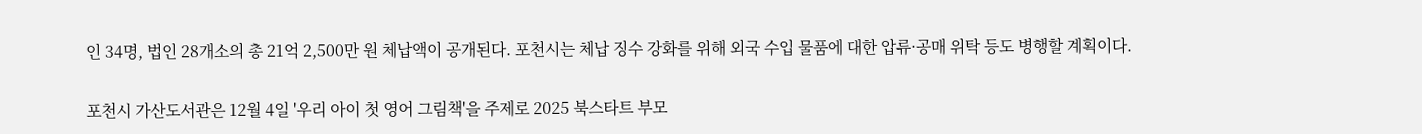인 34명, 법인 28개소의 총 21억 2,500만 원 체납액이 공개된다. 포천시는 체납 징수 강화를 위해 외국 수입 물품에 대한 압류·공매 위탁 등도 병행할 계획이다.

포천시 가산도서관은 12월 4일 '우리 아이 첫 영어 그림책'을 주제로 2025 북스타트 부모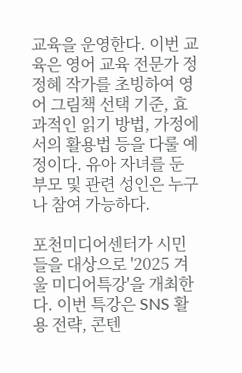교육을 운영한다. 이번 교육은 영어 교육 전문가 정정혜 작가를 초빙하여 영어 그림책 선택 기준, 효과적인 읽기 방법, 가정에서의 활용법 등을 다룰 예정이다. 유아 자녀를 둔 부모 및 관련 성인은 누구나 참여 가능하다.

포천미디어센터가 시민들을 대상으로 '2025 겨울 미디어특강'을 개최한다. 이번 특강은 SNS 활용 전략, 콘텐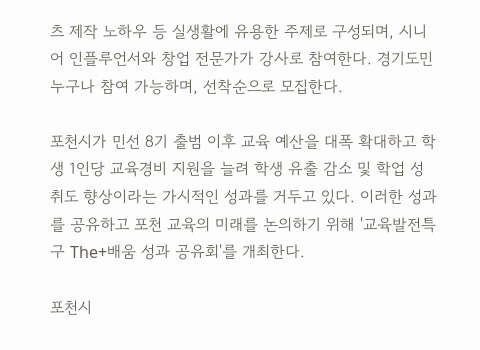츠 제작 노하우 등 실생활에 유용한 주제로 구성되며, 시니어 인플루언서와 창업 전문가가 강사로 참여한다. 경기도민 누구나 참여 가능하며, 선착순으로 모집한다.

포천시가 민선 8기 출범 이후 교육 예산을 대폭 확대하고 학생 1인당 교육경비 지원을 늘려 학생 유출 감소 및 학업 성취도 향상이라는 가시적인 성과를 거두고 있다. 이러한 성과를 공유하고 포천 교육의 미래를 논의하기 위해 '교육발전특구 The+배움 성과 공유회'를 개최한다.

포천시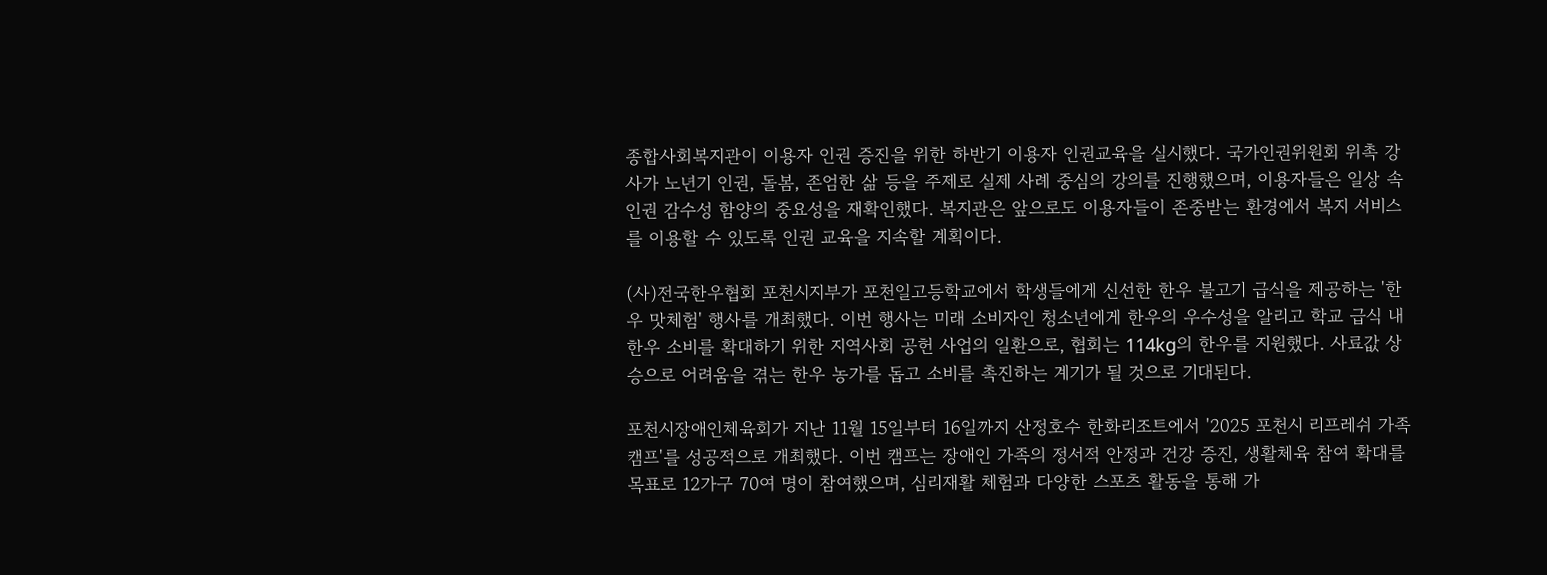종합사회복지관이 이용자 인권 증진을 위한 하반기 이용자 인권교육을 실시했다. 국가인권위원회 위촉 강사가 노년기 인권, 돌봄, 존엄한 삶 등을 주제로 실제 사례 중심의 강의를 진행했으며, 이용자들은 일상 속 인권 감수성 함양의 중요성을 재확인했다. 복지관은 앞으로도 이용자들이 존중받는 환경에서 복지 서비스를 이용할 수 있도록 인권 교육을 지속할 계획이다.

(사)전국한우협회 포천시지부가 포천일고등학교에서 학생들에게 신선한 한우 불고기 급식을 제공하는 '한우 맛체험' 행사를 개최했다. 이번 행사는 미래 소비자인 청소년에게 한우의 우수성을 알리고 학교 급식 내 한우 소비를 확대하기 위한 지역사회 공헌 사업의 일환으로, 협회는 114kg의 한우를 지원했다. 사료값 상승으로 어려움을 겪는 한우 농가를 돕고 소비를 촉진하는 계기가 될 것으로 기대된다.

포천시장애인체육회가 지난 11월 15일부터 16일까지 산정호수 한화리조트에서 '2025 포천시 리프레쉬 가족캠프'를 성공적으로 개최했다. 이번 캠프는 장애인 가족의 정서적 안정과 건강 증진, 생활체육 참여 확대를 목표로 12가구 70여 명이 참여했으며, 심리재활 체험과 다양한 스포츠 활동을 통해 가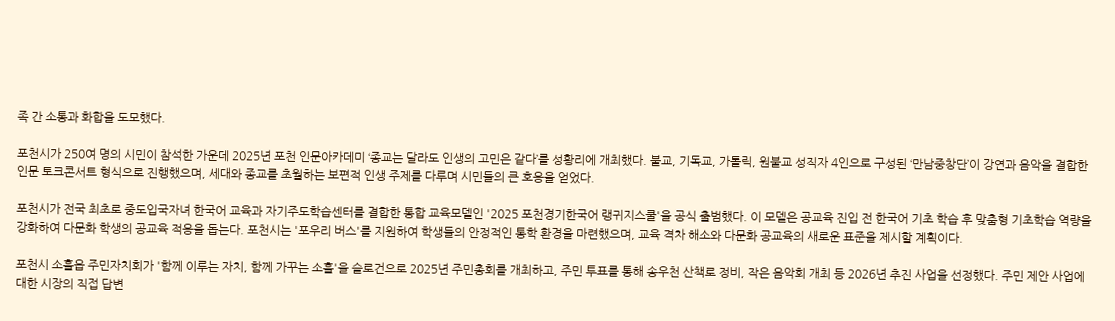족 간 소통과 화합을 도모했다.

포천시가 250여 명의 시민이 참석한 가운데 2025년 포천 인문아카데미 ‘종교는 달라도 인생의 고민은 같다’를 성황리에 개최했다. 불교, 기독교, 가톨릭, 원불교 성직자 4인으로 구성된 ‘만남중창단’이 강연과 음악을 결합한 인문 토크콘서트 형식으로 진행했으며, 세대와 종교를 초월하는 보편적 인생 주제를 다루며 시민들의 큰 호응을 얻었다.

포천시가 전국 최초로 중도입국자녀 한국어 교육과 자기주도학습센터를 결합한 통합 교육모델인 '2025 포천경기한국어 랭귀지스쿨'을 공식 출범했다. 이 모델은 공교육 진입 전 한국어 기초 학습 후 맞춤형 기초학습 역량을 강화하여 다문화 학생의 공교육 적응을 돕는다. 포천시는 '포우리 버스'를 지원하여 학생들의 안정적인 통학 환경을 마련했으며, 교육 격차 해소와 다문화 공교육의 새로운 표준을 제시할 계획이다.

포천시 소흘읍 주민자치회가 '함께 이루는 자치, 함께 가꾸는 소흘'을 슬로건으로 2025년 주민총회를 개최하고, 주민 투표를 통해 송우천 산책로 정비, 작은 음악회 개최 등 2026년 추진 사업을 선정했다. 주민 제안 사업에 대한 시장의 직접 답변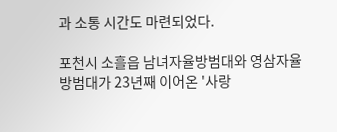과 소통 시간도 마련되었다.

포천시 소흘읍 남녀자율방범대와 영삼자율방범대가 23년째 이어온 '사랑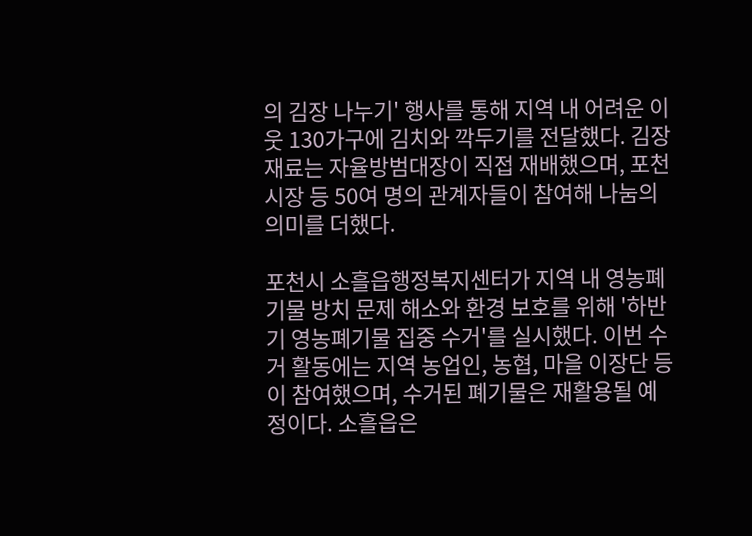의 김장 나누기' 행사를 통해 지역 내 어려운 이웃 130가구에 김치와 깍두기를 전달했다. 김장 재료는 자율방범대장이 직접 재배했으며, 포천시장 등 50여 명의 관계자들이 참여해 나눔의 의미를 더했다.

포천시 소흘읍행정복지센터가 지역 내 영농폐기물 방치 문제 해소와 환경 보호를 위해 '하반기 영농폐기물 집중 수거'를 실시했다. 이번 수거 활동에는 지역 농업인, 농협, 마을 이장단 등이 참여했으며, 수거된 폐기물은 재활용될 예정이다. 소흘읍은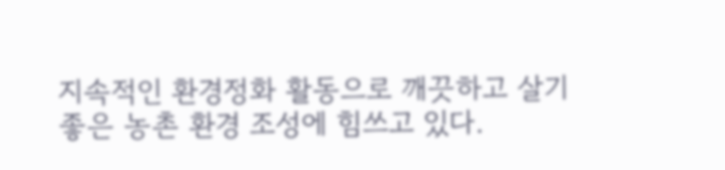지속적인 환경정화 활동으로 깨끗하고 살기 좋은 농촌 환경 조성에 힘쓰고 있다.